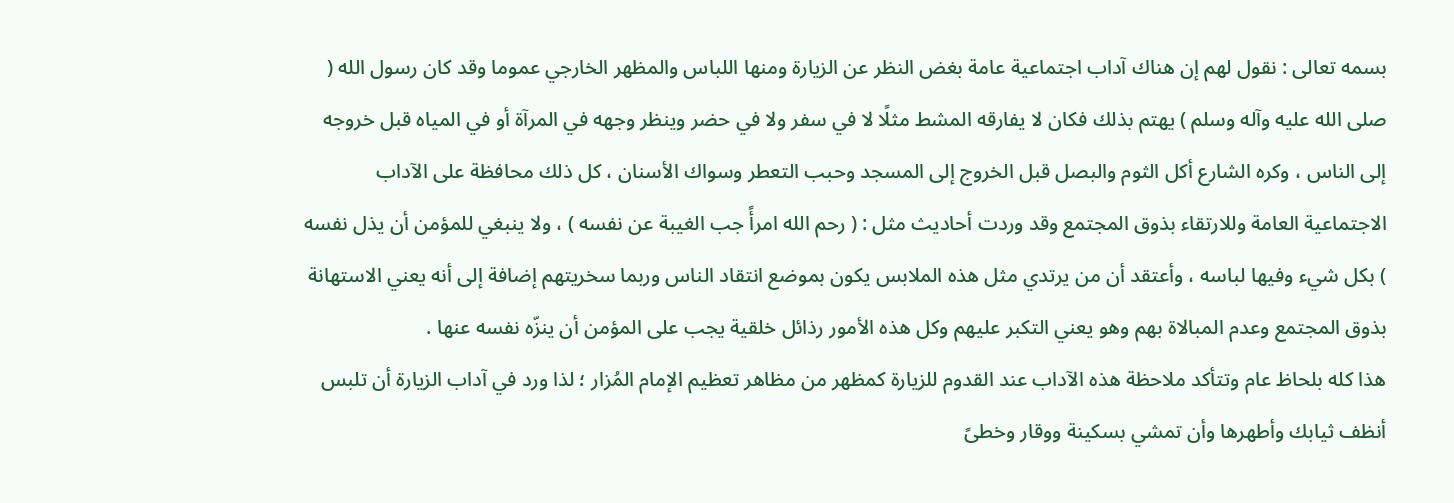بسمه تعالى : نقول لهم إن هناك آداب اجتماعية عامة بغض النظر عن الزيارة ومنها اللباس والمظهر الخارجي عموما وقد كان رسول الله ( صلى الله عليه وآله وسلم ) يهتم بذلك فكان لا يفارقه المشط مثلًا لا في سفر ولا في حضر وينظر وجهه في المرآة أو في المياه قبل خروجه إلى الناس ، وكره الشارع أكل الثوم والبصل قبل الخروج إلى المسجد وحبب التعطر وسواك الأسنان ، كل ذلك محافظة على الآداب الاجتماعية العامة وللارتقاء بذوق المجتمع وقد وردت أحاديث مثل : ( رحم الله امرأً جب الغيبة عن نفسه ) ، ولا ينبغي للمؤمن أن يذل نفسه ) بكل شيء وفيها لباسه ، وأعتقد أن من يرتدي مثل هذه الملابس يكون بموضع انتقاد الناس وربما سخريتهم إضافة إلى أنه يعني الاستهانة بذوق المجتمع وعدم المبالاة بهم وهو يعني التكبر عليهم وكل هذه الأمور رذائل خلقية يجب على المؤمن أن ينزّه نفسه عنها .
هذا كله بلحاظ عام وتتأكد ملاحظة هذه الآداب عند القدوم للزيارة كمظهر من مظاهر تعظيم الإمام المُزار ؛ لذا ورد في آداب الزيارة أن تلبس أنظف ثيابك وأطهرها وأن تمشي بسكينة ووقار وخطىً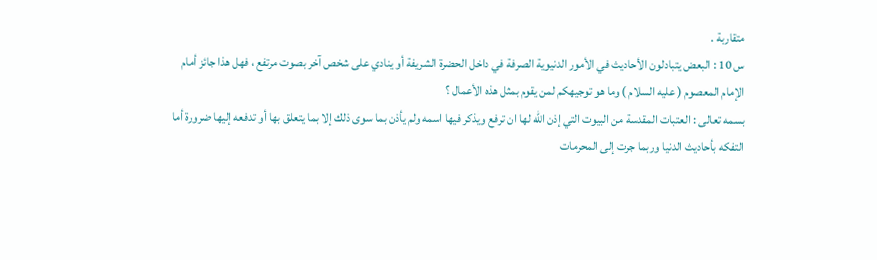متقاربة .
س 10 : البعض يتبادلون الأحاديث في الأمور الدنيوية الصرفة في داخل الحضرة الشريفة أو ينادي على شخص آخر بصوت مرتفع ، فهل هذا جائز أمام الإمام المعصوم ( عليه السلام ) وما هو توجيهكم لمن يقوم بمثل هذه الأعمال ؟
بسمه تعالى : العتبات المقدسة من البيوت التي إذن الله لها ان ترفع ويذكر فيها اسمه ولم يأذن بما سوى ذلك إلا بما يتعلق بها أو تدفعه إليها ضرورة أما التفكه بأحاديث الدنيا وربما جرت إلى المحرمات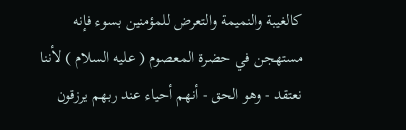كالغيبة والنميمة والتعرض للمؤمنين بسوء فإنه مستهجن في حضرة المعصوم ( عليه السلام ) لأننا نعتقد - وهو الحق - أنهم أحياء عند ربهم يرزقون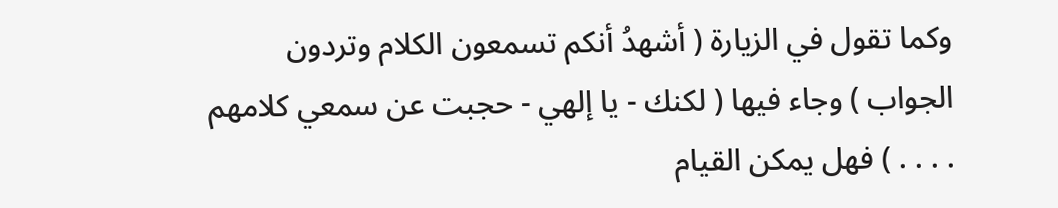وكما تقول في الزيارة ( أشهدُ أنكم تسمعون الكلام وتردون الجواب ) وجاء فيها ( لكنك - يا إلهي - حجبت عن سمعي كلامهم . . . . ) فهل يمكن القيام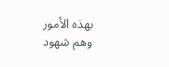بهذه الأمور وهم شهود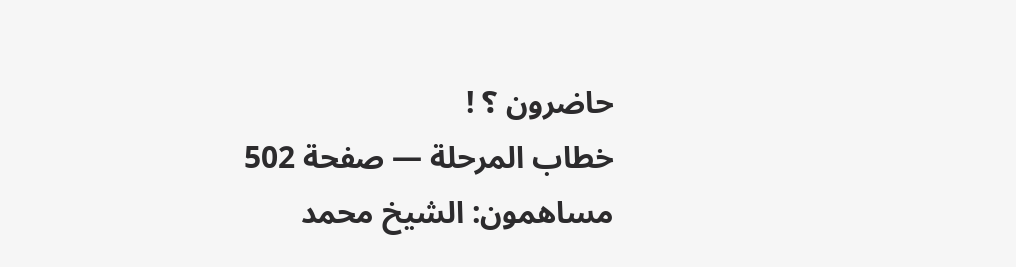حاضرون ؟ !
خطاب المرحلة — صفحة 502
مساهمون: الشيخ محمد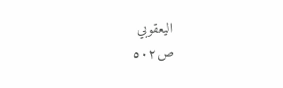اليعقوبي
ص٥٠٢